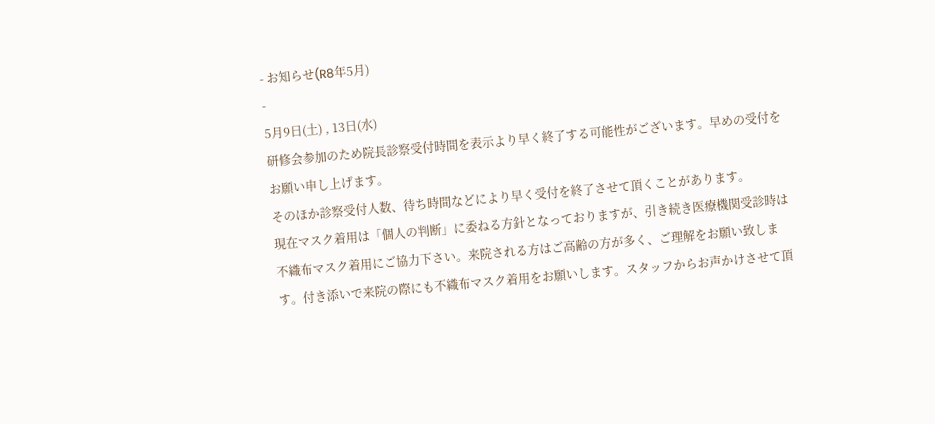- お知らせ(R8年5月)
-
5月9日(土) , 13日(水)
研修会参加のため院長診察受付時間を表示より早く終了する可能性がございます。早めの受付をお願い申し上げます。
そのほか診察受付人数、待ち時間などにより早く受付を終了させて頂くことがあります。
現在マスク着用は「個人の判断」に委ねる方針となっておりますが、引き続き医療機関受診時は不織布マスク着用にご協力下さい。来院される方はご高齢の方が多く、ご理解をお願い致します。付き添いで来院の際にも不織布マスク着用をお願いします。スタッフからお声かけさせて頂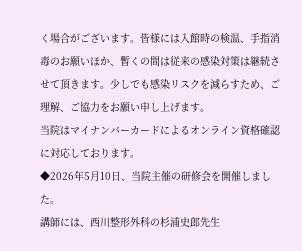く場合がございます。皆様には入館時の検温、手指消毒のお願いほか、暫くの間は従来の感染対策は継続させて頂きます。少しでも感染リスクを減らすため、ご理解、ご協力をお願い申し上げます。
当院はマイナンバーカードによるオンライン資格確認に対応しております。
◆2026年5月10日、当院主催の研修会を開催しました。
講師には、西川整形外科の杉浦史郎先生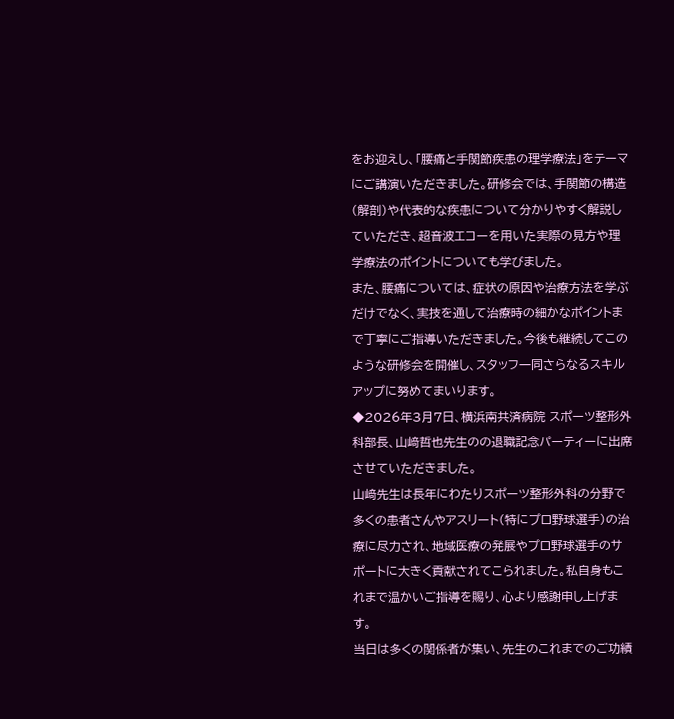をお迎えし、「腰痛と手関節疾患の理学療法」をテーマにご講演いただきました。研修会では、手関節の構造(解剖)や代表的な疾患について分かりやすく解説していただき、超音波エコーを用いた実際の見方や理学療法のポイントについても学びました。
また、腰痛については、症状の原因や治療方法を学ぶだけでなく、実技を通して治療時の細かなポイントまで丁寧にご指導いただきました。今後も継続してこのような研修会を開催し、スタッフ一同さらなるスキルアップに努めてまいります。
◆2026年3月7日、横浜南共済病院 スポーツ整形外科部長、山﨑哲也先生のの退職記念パーティーに出席させていただきました。
山﨑先生は長年にわたりスポーツ整形外科の分野で多くの患者さんやアスリート(特にプロ野球選手)の治療に尽力され、地域医療の発展やプロ野球選手のサポートに大きく貢献されてこられました。私自身もこれまで温かいご指導を賜り、心より感謝申し上げます。
当日は多くの関係者が集い、先生のこれまでのご功績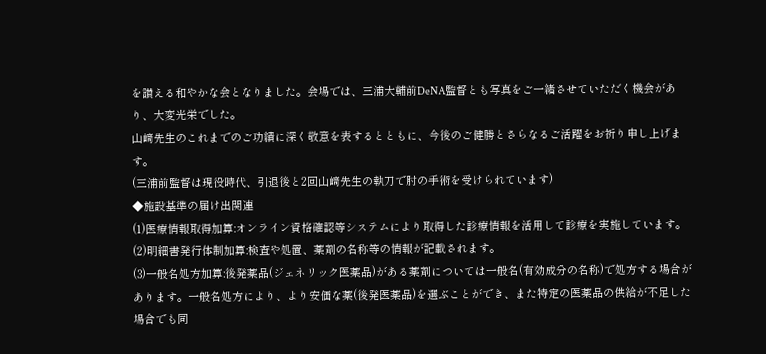を讃える和やかな会となりました。会場では、三浦大輔前DeNA監督とも写真をご一緒させていただく機会があり、大変光栄でした。
山﨑先生のこれまでのご功績に深く敬意を表するとともに、今後のご健勝とさらなるご活躍をお祈り申し上げます。
(三浦前監督は現役時代、引退後と2回山﨑先生の執刀で肘の手術を受けられています)
◆施設基準の届け出関連
(1)医療情報取得加算:オンライン資格確認等システムにより取得した診療情報を活用して診療を実施しています。
(2)明細書発行体制加算:検査や処置、薬剤の名称等の情報が記載されます。
(3)一般名処方加算:後発薬品(ジェネリック医薬品)がある薬剤については一般名(有効成分の名称)で処方する場合があります。一般名処方により、より安価な薬(後発医薬品)を選ぶことができ、また特定の医薬品の供給が不足した場合でも同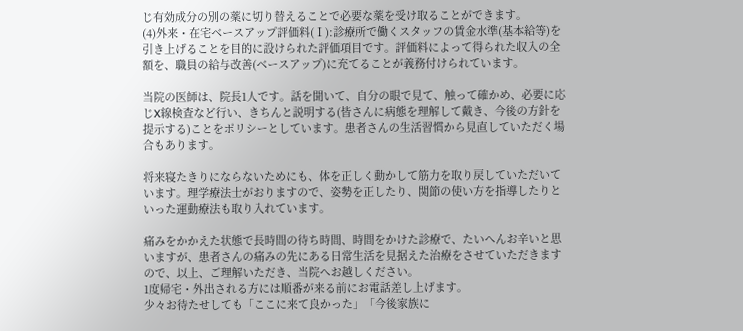じ有効成分の別の薬に切り替えることで必要な薬を受け取ることができます。
(4)外来・在宅ベースアップ評価料(Ⅰ):診療所で働くスタッフの賃金水準(基本給等)を引き上げることを目的に設けられた評価項目です。評価料によって得られた収入の全額を、職員の給与改善(ベースアップ)に充てることが義務付けられています。

当院の医師は、院長1人です。話を聞いて、自分の眼で見て、触って確かめ、必要に応じX線検査など行い、きちんと説明する(皆さんに病態を理解して戴き、今後の方針を提示する)ことをポリシーとしています。患者さんの生活習慣から見直していただく場合もあります。

将来寝たきりにならないためにも、体を正しく動かして筋力を取り戻していただいています。理学療法士がおりますので、姿勢を正したり、関節の使い方を指導したりといった運動療法も取り入れています。

痛みをかかえた状態で長時間の待ち時間、時間をかけた診療で、たいへんお辛いと思いますが、患者さんの痛みの先にある日常生活を見据えた治療をさせていただきますので、以上、ご理解いただき、当院へお越しください。
1度帰宅・外出される方には順番が来る前にお電話差し上げます。
少々お待たせしても「ここに来て良かった」「今後家族に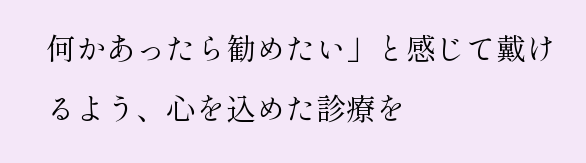何かあったら勧めたい」と感じて戴けるよう、心を込めた診療を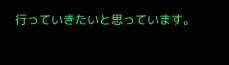行っていきたいと思っています。